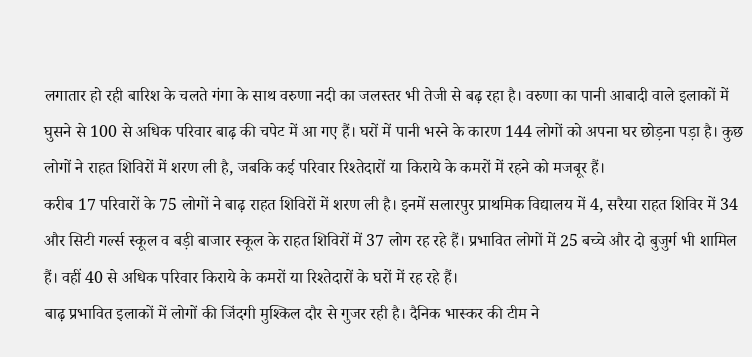लगातार हो रही बारिश के चलते गंगा के साथ वरुणा नदी का जलस्तर भी तेजी से बढ़ रहा है। वरुणा का पानी आबादी वाले इलाकों में घुसने से 100 से अधिक परिवार बाढ़ की चपेट में आ गए हैं। घरों में पानी भरने के कारण 144 लोगों को अपना घर छोड़ना पड़ा है। कुछ लोगों ने राहत शिविरों में शरण ली है, जबकि कई परिवार रिश्तेदारों या किराये के कमरों में रहने को मजबूर हैं।
करीब 17 परिवारों के 75 लोगों ने बाढ़ राहत शिविरों में शरण ली है। इनमें सलारपुर प्राथमिक विद्यालय में 4, सरैया राहत शिविर में 34 और सिटी गर्ल्स स्कूल व बड़ी बाजार स्कूल के राहत शिविरों में 37 लोग रह रहे हैं। प्रभावित लोगों में 25 बच्चे और दो बुजुर्ग भी शामिल हैं। वहीं 40 से अधिक परिवार किराये के कमरों या रिश्तेदारों के घरों में रह रहे हैं।
बाढ़ प्रभावित इलाकों में लोगों की जिंदगी मुश्किल दौर से गुजर रही है। दैनिक भास्कर की टीम ने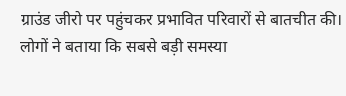ग्राउंड जीरो पर पहुंचकर प्रभावित परिवारों से बातचीत की। लोगों ने बताया कि सबसे बड़ी समस्या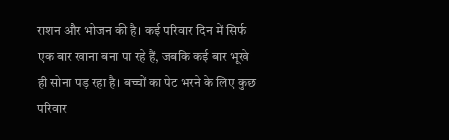राशन और भोजन की है। कई परिवार दिन में सिर्फ एक बार खाना बना पा रहे हैं, जबकि कई बार भूखे ही सोना पड़ रहा है। बच्चों का पेट भरने के लिए कुछ परिवार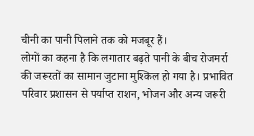चीनी का पानी पिलाने तक को मजबूर हैं।
लोगों का कहना है कि लगातार बढ़ते पानी के बीच रोजमर्रा की जरूरतों का सामान जुटाना मुश्किल हो गया है। प्रभावित परिवार प्रशासन से पर्याप्त राशन, भोजन और अन्य जरूरी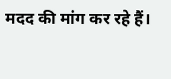मदद की मांग कर रहे हैं।